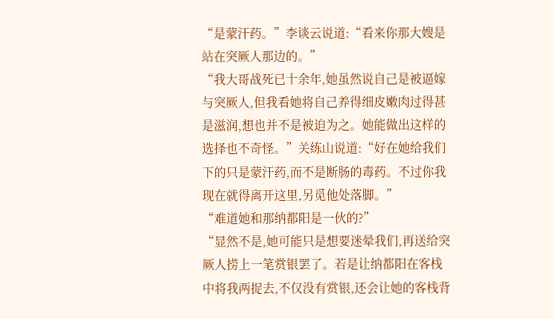“是蒙汗药。”李谈云说道:“看来你那大嫂是站在突厥人那边的。”
“我大哥战死已十余年,她虽然说自己是被逼嫁与突厥人,但我看她将自己养得细皮嫩肉过得甚是滋润,想也并不是被迫为之。她能做出这样的选择也不奇怪。”关练山说道:“好在她给我们下的只是蒙汗药,而不是断肠的毒药。不过你我现在就得离开这里,另觅他处落脚。”
“难道她和那纳都阳是一伙的?”
“显然不是,她可能只是想要迷晕我们,再送给突厥人捞上一笔赏银罢了。若是让纳都阳在客栈中将我两捉去,不仅没有赏银,还会让她的客栈背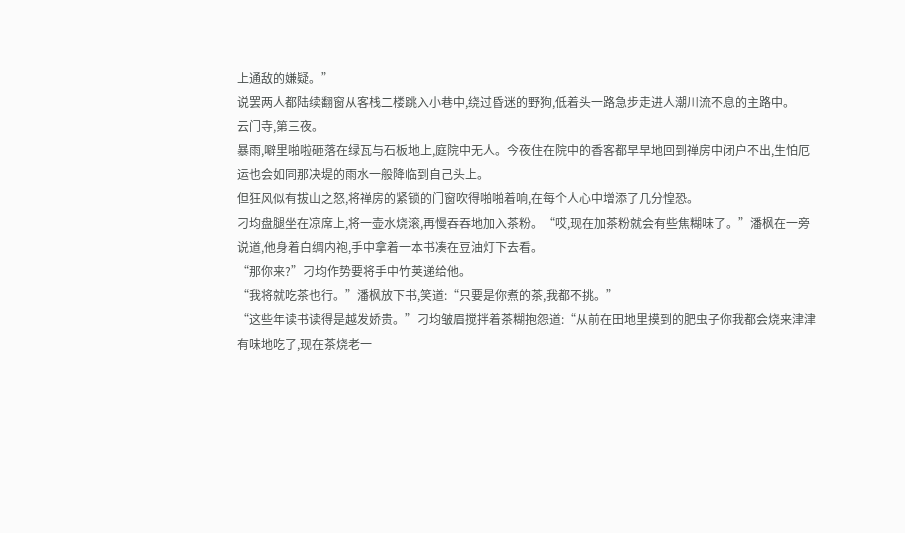上通敌的嫌疑。”
说罢两人都陆续翻窗从客栈二楼跳入小巷中,绕过昏迷的野狗,低着头一路急步走进人潮川流不息的主路中。
云门寺,第三夜。
暴雨,噼里啪啦砸落在绿瓦与石板地上,庭院中无人。今夜住在院中的香客都早早地回到禅房中闭户不出,生怕厄运也会如同那决堤的雨水一般降临到自己头上。
但狂风似有拔山之怒,将禅房的紧锁的门窗吹得啪啪着响,在每个人心中增添了几分惶恐。
刁均盘腿坐在凉席上,将一壶水烧滚,再慢吞吞地加入茶粉。“哎,现在加茶粉就会有些焦糊味了。”潘枫在一旁说道,他身着白绸内袍,手中拿着一本书凑在豆油灯下去看。
“那你来?”刁均作势要将手中竹荚递给他。
“我将就吃茶也行。”潘枫放下书,笑道:“只要是你煮的茶,我都不挑。”
“这些年读书读得是越发娇贵。”刁均皱眉搅拌着茶糊抱怨道:“从前在田地里摸到的肥虫子你我都会烧来津津有味地吃了,现在茶烧老一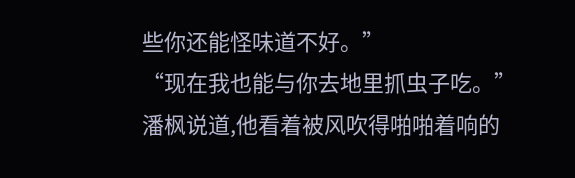些你还能怪味道不好。”
“现在我也能与你去地里抓虫子吃。”潘枫说道,他看着被风吹得啪啪着响的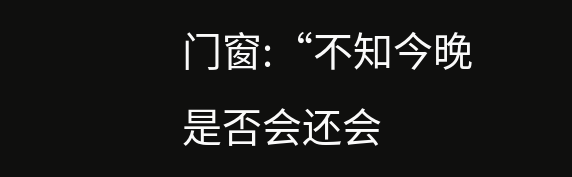门窗:“不知今晚是否会还会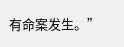有命案发生。”